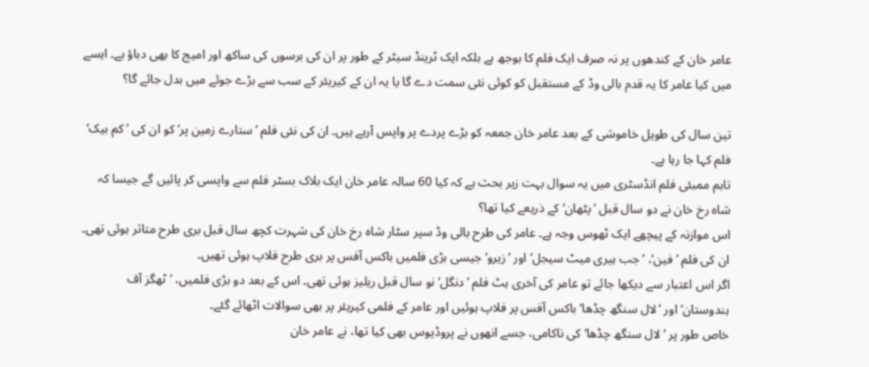عامر خان کے کندھوں پر نہ صرف ایک فلم کا بوجھ ہے بلکہ ایک ٹرینڈ سیٹر کے طور پر ان کی برسوں کی ساکھ اور امیج کا بھی دباؤ ہے۔ ایسے میں کیا عامر کا یہ قدم بالی وڈ کے مستقبل کو کوئی نئی سمت دے گا یا یہ ان کے کیریئر کے سب سے بڑے جوئے میں بدل جائے گا؟

تین سال کی طویل خاموشی کے بعد عامر خان جمعہ کو بڑے پردے پر واپس آرہے ہیں۔ ان کی نئی فلم ’ستارے زمین پر‘ کو ان کی ’کم بیک‘ فلم کہا جا رہا ہے۔
تاہم ممبئی فلم انڈسٹری میں یہ سوال بہت زیر بحث ہے کہ کیا 60 سالہ عامر خان ایک بلاک بسٹر فلم سے واپسی کر پائیں گے جیسا کہ شاہ رخ خان نے دو سال قبل ’پٹھان‘ کے ذریعے کیا تھا؟
اس موازنہ کے پیچھے ایک ٹھوس وجہ ہے۔ عامر کی طرح بالی وڈ سپر سٹار شاہ رخ خان کی شہرت کچھ سال قبل بری طرح متاثر ہوئی تھی۔ ان کی فلم ’فین‘، ’جب ہیری میٹ سیجل‘ اور ’زیرو‘ جیسی بڑی فلمیں باکس آفس پر بری طرح فلاپ ہوئی تھیں۔
اگر اس اعتبار سے دیکھا جائے تو عامر کی آخری ہٹ فلم ’دنگل‘ نو سال قبل ریلیز ہوئی تھی۔ اس کے بعد دو بڑی فلمیں، ’ٹھگز آف ہندوستان‘ اور ’لال سنگھ چڈھا‘ باکس آفس پر فلاپ ہوئیں اور عامر کے فلمی کیریئر پر بھی سوالات اٹھائے گئے۔
خاص طور پر ’لال سنگھ چڈھا‘ کی ناکامی، جسے انھوں نے پروڈیوس بھی کیا تھا، نے عامر خان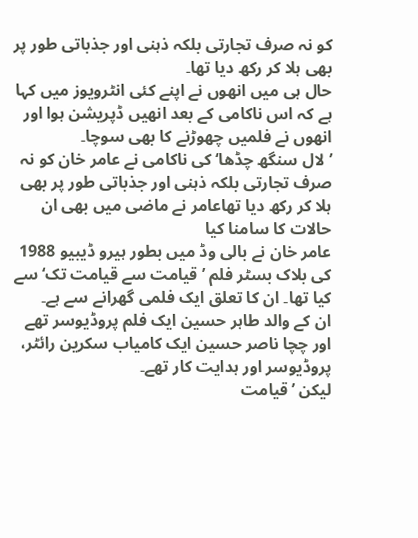کو نہ صرف تجارتی بلکہ ذہنی اور جذباتی طور پر بھی ہلا کر رکھ دیا تھا۔
حال ہی میں انھوں نے اپنے کئی انٹرویوز میں کہا ہے کہ اس ناکامی کے بعد انھیں ڈپریشن ہوا اور انھوں نے فلمیں چھوڑنے کا بھی سوچا۔
’لال سنگھ چڈھا‘ کی ناکامی نے عامر خان کو نہ صرف تجارتی بلکہ ذہنی اور جذباتی طور پر بھی ہلا کر رکھ دیا تھاعامر نے ماضی میں بھی ان حالات کا سامنا کیا
عامر خان نے بالی وڈ میں بطور ہیرو ڈیبیو 1988 کی بلاک بسٹر فلم ’قیامت سے قیامت تک‘ سے کیا تھا۔ ان کا تعلق ایک فلمی گھرانے سے ہے۔
ان کے والد طاہر حسین ایک فلم پروڈیوسر تھے اور چچا ناصر حسین ایک کامیاب سکرین رائٹر، پروڈیوسر اور ہدایت کار تھے۔
لیکن ’قیامت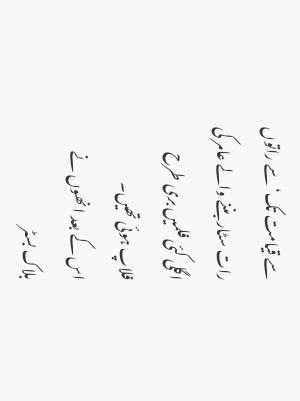سے قیامت تک‘ سے راتوں رات سٹار بننے والے عامر کی اگلی کئی فلمیں بری طرح فلاپ ہوئی تھیں۔
اس کے بعد انھوں نے بلاک بسٹر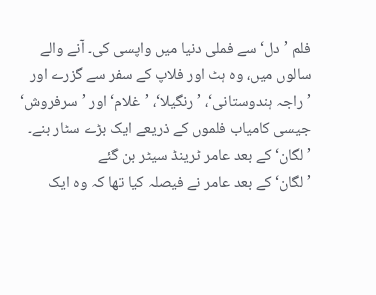فلم ’دل‘ سے فملی دنیا میں واپسی کی۔ آنے والے سالوں میں، وہ ہٹ اور فلاپ کے سفر سے گزرے اور ’راجہ ہندوستانی‘، ’رنگیلا‘، ’غلام‘ اور ’سرفروش‘ جیسی کامیاب فلموں کے ذریعے ایک بڑے سٹار بنے۔
’لگان‘ کے بعد عامر ٹرینڈ سیٹر بن گئے
’لگان‘ کے بعد عامر نے فیصلہ کیا تھا کہ وہ ایک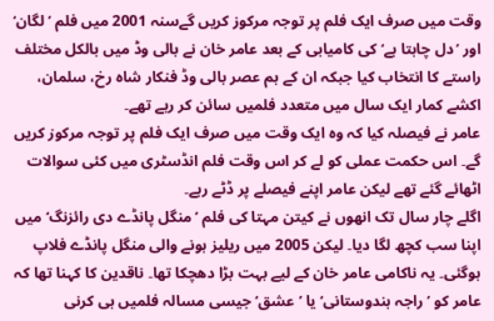وقت میں صرف ایک فلم پر توجہ مرکوز کریں گےسنہ 2001 میں فلم ’لگان‘ اور ’دل چاہتا ہے‘ کی کامیابی کے بعد عامر خان نے بالی وڈ میں بالکل مختلف راستے کا انتخاب کیا جبکہ ان کے ہم عصر بالی وڈ فنکار شاہ رخ، سلمان، اکشے کمار ایک سال میں متعدد فلمیں سائن کر رہے تھے۔
عامر نے فیصلہ کیا کہ وہ ایک وقت میں صرف ایک فلم پر توجہ مرکوز کریں گے۔ اس حکمت عملی کو لے کر اس وقت فلم انڈسٹری میں کئی سوالات اٹھائے گئے تھے لیکن عامر اپنے فیصلے پر ڈٹے رہے۔
اگلے چار سال تک انھوں نے کیتن مہتا کی فلم ’منگل پانڈے دی رائزنگ‘ میں اپنا سب کچھ لگا دیا۔ لیکن 2005 میں ریلیز ہونے والی منگل پانڈے فلاپ ہوگئی۔ یہ ناکامی عامر خان کے لیے بہت بڑا دھچکا تھا۔ ناقدین کا کہنا تھا کہ عامر کو ’راجہ ہندوستانی‘ یا ’عشق‘ جیسی مسالہ فلمیں ہی کرنی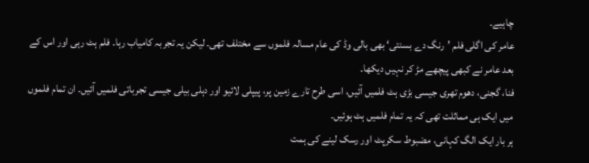چاہیے۔
عامر کی اگلی فلم ’رنگ دے بسنتی‘ بھی بالی وڈ کی عام مسالہ فلموں سے مختلف تھی۔ لیکن یہ تجربہ کامیاب رہا۔ فلم ہٹ رہی اور اس کے بعد عامر نے کبھی پیچھے مڑ کر نہیں دیکھا۔
فنا، گجنی، دھوم تھری جیسی بڑی ہٹ فلمیں آئیں، اسی طرح تارے زمین پر، پیپلی لائیو اور دہلی بیلی جیسی تجرباتی فلمیں آئیں۔ ان تمام فلموں میں ایک ہی مماثلت تھی کہ یہ تمام فلمیں ہٹ ہوئیں۔
ہر بار ایک الگ کہانی، مضبوط سکرپٹ اور رسک لینے کی ہمت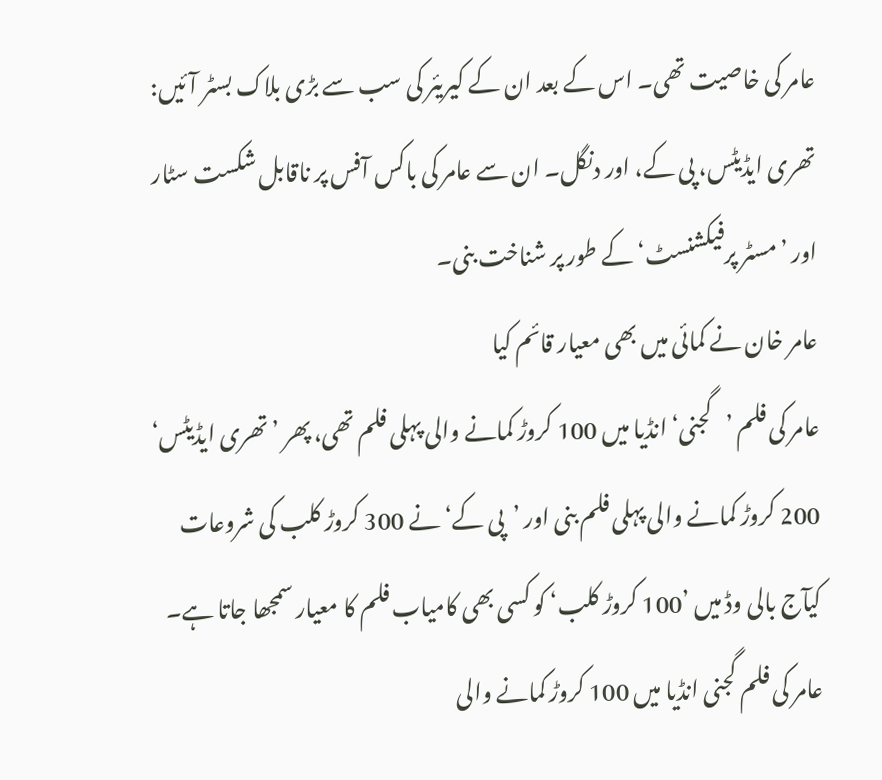عامر کی خاصیت تھی۔ اس کے بعد ان کے کیریئر کی سب سے بڑی بلاک بسٹر آئیں: تھری ایڈیٹس، پی کے، اور دنگل۔ ان سے عامر کی باکس آفس پر ناقابل شکست سٹار اور ’مسٹر پرفیکشنسٹ‘ کے طور پر شناخت بنی۔
عامر خان نے کمائی میں بھی معیار قائم کیا
عامر کی فلم ’گجنی‘ انڈیا میں 100 کروڑ کمانے والی پہلی فلم تھی، پھر ’تھری ایڈیٹس‘ 200 کروڑ کمانے والی پہلی فلم بنی اور ’پی کے‘ نے 300 کروڑ کلب کی شروعات کیآج بالی وڈ میں ’100 کروڑ کلب‘ کو کسی بھی کامیاب فلم کا معیار سمجھا جاتا ہے۔ عامر کی فلم گجنی انڈیا میں 100 کروڑ کمانے والی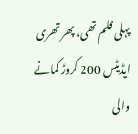پہلی فلم تھی، پھر تھری ایڈیٹس 200 کروڑ کمانے والی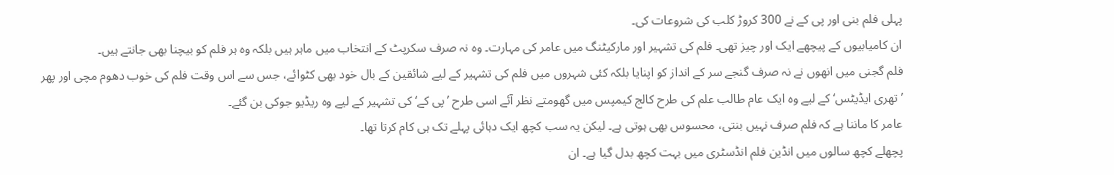پہلی فلم بنی اور پی کے نے 300 کروڑ کلب کی شروعات کی۔
ان کامیابیوں کے پیچھے ایک اور چیز تھی۔ فلم کی تشہیر اور مارکیٹنگ میں عامر کی مہارت۔ وہ نہ صرف سکرپٹ کے انتخاب میں ماہر ہیں بلکہ وہ ہر فلم کو بیچنا بھی جانتے ہیں۔
فلم گجنی میں انھوں نے نہ صرف گنجے سر کے انداز کو اپنایا بلکہ کئی شہروں میں فلم کی تشہیر کے لیے شائقین کے بال خود بھی کٹوائے، جس سے اس وقت فلم کی خوب دھوم مچی اور پھر ’تھری ایڈیٹس‘ کے لیے وہ ایک عام طالب علم کی طرح کالج کیمپس میں گھومتے نظر آئے اسی طرح ’پی کے‘ کی تشہیر کے لیے وہ ریڈیو جوکی بن گئے۔
عامر کا ماننا ہے کہ فلم صرف نہیں بنتی، محسوس بھی ہوتی ہے۔ لیکن یہ سب کچھ ایک دہائی پہلے تک ہی کام کرتا تھا۔
پچھلے کچھ سالوں میں انڈین فلم انڈسٹری میں بہت کچھ بدل گیا ہے۔ ان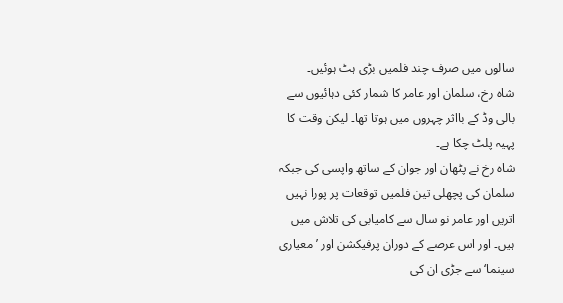سالوں میں صرف چند فلمیں بڑی ہٹ ہوئیں۔
شاہ رخ، سلمان اور عامر کا شمار کئی دہائیوں سے بالی وڈ کے بااثر چہروں میں ہوتا تھا۔ لیکن وقت کا پہیہ پلٹ چکا ہے۔
شاہ رخ نے پٹھان اور جوان کے ساتھ واپسی کی جبکہ سلمان کی پچھلی تین فلمیں توقعات پر پورا نہیں اتریں اور عامر نو سال سے کامیابی کی تلاش میں ہیں۔ اور اس عرصے کے دوران پرفیکشن اور ’معیاری سینما‘ سے جڑی ان کی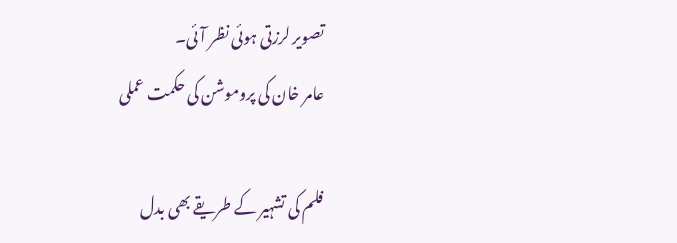تصویر لرزتی ہوئی نظر آئی۔
عامر خان کی پروموشن کی حکمت عملی

فلم کی تشہیر کے طریقے بھی بدل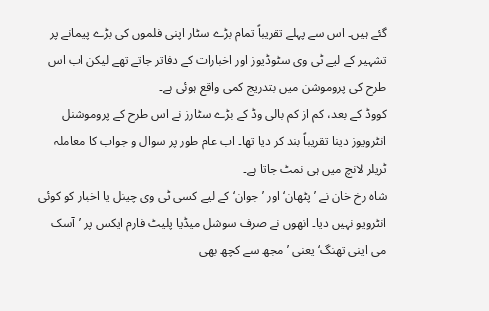گئے ہیں۔ اس سے پہلے تقریباً تمام بڑے سٹار اپنی فلموں کی بڑے پیمانے پر تشہیر کے لیے ٹی وی سٹوڈیوز اور اخبارات کے دفاتر جاتے تھے لیکن اب اس طرح کی پروموشن میں بتدریج کمی واقع ہوئی ہے۔
کووڈ کے بعد، کم از کم بالی وڈ کے بڑے سٹارز نے اس طرح کے پروموشنل انٹرویوز دینا تقریباً بند کر دیا تھا۔ اب عام طور پر سوال و جواب کا معاملہ ٹریلر لانچ میں ہی نمٹ جاتا ہے۔
شاہ رخ خان نے ’پٹھان‘ اور ’جوان‘ کے لیے کسی ٹی وی چینل یا اخبار کو کوئی انٹرویو نہیں دیا۔ انھوں نے صرف سوشل میڈیا پلیٹ فارم ایکس پر ’آسک می اینی تھنگ‘ یعنی ’مجھ سے کچھ بھی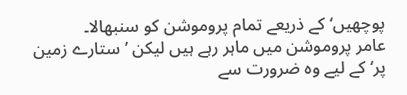پوچھیں‘ کے ذریعے تمام پروموشن کو سنبھالا۔
عامر پروموشن میں ماہر رہے ہیں لیکن ’ستارے زمین پر‘ کے لیے وہ ضرورت سے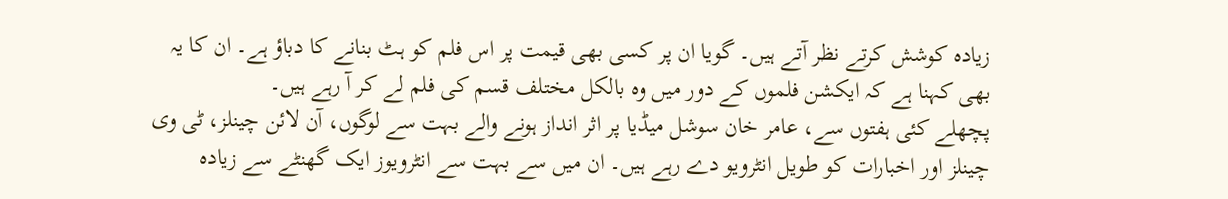زیادہ کوشش کرتے نظر آتے ہیں۔ گویا ان پر کسی بھی قیمت پر اس فلم کو ہٹ بنانے کا دباؤ ہے۔ ان کا یہ بھی کہنا ہے کہ ایکشن فلموں کے دور میں وہ بالکل مختلف قسم کی فلم لے کر آ رہے ہیں۔
پچھلے کئی ہفتوں سے، عامر خان سوشل میڈیا پر اثر انداز ہونے والے بہت سے لوگوں، آن لائن چینلز، ٹی وی چینلز اور اخبارات کو طویل انٹرویو دے رہے ہیں۔ ان میں سے بہت سے انٹرویوز ایک گھنٹے سے زیادہ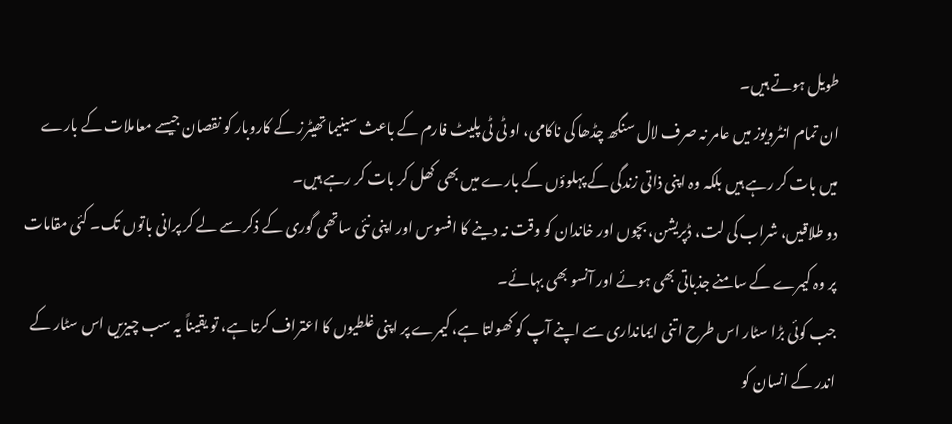طویل ہوتے ہیں۔
ان تمام انٹرویوز میں عامر نہ صرف لال سنگھ چڈھا کی ناکامی، او ٹی ٹی پلیٹ فارم کے باعث سینیما تھیٹرز کے کاروبار کو نقصان جیسے معاملات کے بارے میں بات کر رہے ہیں بلکہ وہ اپنی ذاتی زندگی کے پہلوؤں کے بارے میں بھی کھل کر بات کر رہے ہیں۔
دو طلاقیں، شراب کی لت، ڈپریشن، بچوں اور خاندان کو وقت نہ دینے کا افسوس اور اپنی نئی ساتھی گوری کے ذکر سے لے کر پرانی باتوں تک۔ کئی مقامات پر وہ کیمرے کے سامنے جذباتی بھی ہوئے اور آنسو بھی بہائے۔
جب کوئی بڑا سٹار اس طرح اتنی ایمانداری سے اپنے آپ کو کھولتا ہے، کیمرے پر اپنی غلطیوں کا اعتراف کرتا ہے، تو یقیناً یہ سب چیزیں اس سٹار کے اندر کے انسان کو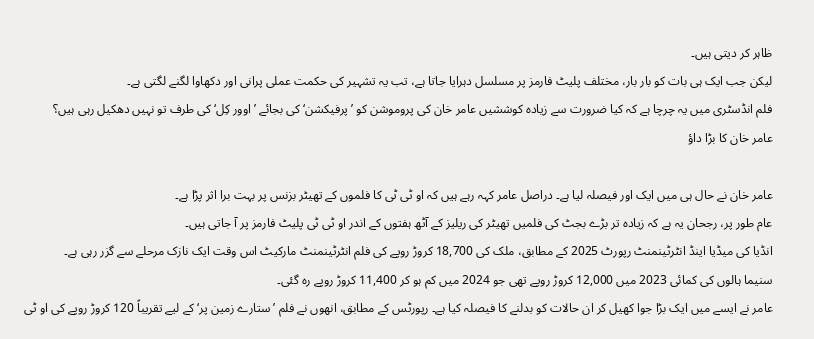ظاہر کر دیتی ہیں۔
لیکن جب ایک ہی بات کو بار بار، مختلف پلیٹ فارمز پر مسلسل دہرایا جاتا ہے، تب یہ تشہیر کی حکمت عملی پرانی اور دکھاوا لگنے لگتی ہے۔
فلم انڈسٹری میں یہ چرچا ہے کہ کیا ضرورت سے زیادہ کوششیں عامر خان کی پروموشن کو ’پرفیکشن‘ کی بجائے ’اوور کِل‘ کی طرف تو نہیں دھکیل رہی ہیں؟
عامر خان کا بڑا داؤ

عامر خان نے حال ہی میں ایک اور فیصلہ لیا ہے۔ دراصل عامر کہہ رہے ہیں کہ او ٹی ٹی کا فلموں کے تھیٹر بزنس پر بہت برا اثر پڑا ہے۔
عام طور پر، رجحان یہ ہے کہ زیادہ تر بڑے بجٹ کی فلمیں تھیٹر کی ریلیز کے آٹھ ہفتوں کے اندر او ٹی ٹی پلیٹ فارمز پر آ جاتی ہیں۔
انڈیا کی میڈیا اینڈ انٹرٹینمنٹ رپورٹ 2025 کے مطابق، ملک کی 18,700 کروڑ روپے کی فلم انٹرٹینمنٹ مارکیٹ اس وقت ایک نازک مرحلے سے گزر رہی ہے۔
سنیما ہالوں کی کمائی 2023 میں 12,000 کروڑ روپے تھی جو 2024 میں کم ہو کر 11,400 کروڑ روپے رہ گئی۔
عامر نے ایسے میں ایک بڑا جوا کھیل کر ان حالات کو بدلنے کا فیصلہ کیا ہے۔ رپورٹس کے مطابق، انھوں نے فلم ’ستارے زمین پر‘ کے لیے تقریباً 120 کروڑ روپے کی او ٹی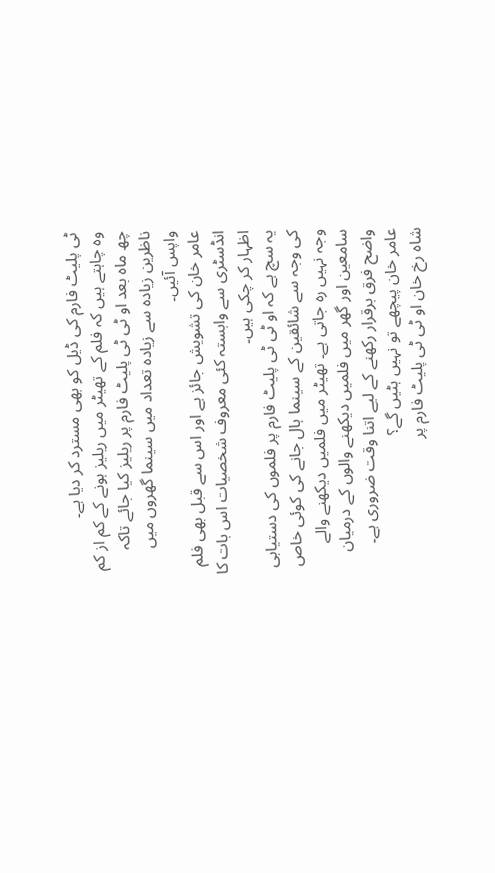ٹی پلیٹ فارم کی ڈیل کو بھی مسترد کر دیا ہے۔
وہ چاہتے ہیں کہ فلم کے تھیٹر میں ریلیز ہونے کے کم از کم چھ ماہ بعد او ٹی ٹی پلیٹ فارم پر ریلیز کیا جائے تاکہ ناظرین زیادہ سے زیادہ تعداد میں سینما گھروں میں واپس آئیں۔
عامر خان کی تشویش جائز ہے اور اس سے قبل بھی فلم انڈسٹری سے وابستہ کئی معروف شخصیات اس بات کا اظہار کر چکی ہیں۔
یہ سچ ہے کہ او ٹی ٹی پلیٹ فارم پر فلموں کی دستیابی کی وجہ سے شائقین کے سینما ہال جانے کی کوئی خاص وجہ نہیں رہ جاتی ہے۔ تھیٹر میں فلمیں دیکھنے والے سامعین اور گھر میں فلمیں دیکھنے والوں کے درمیان واضح فرق برقرار رکھنے کے لیے اتنا وقت ضروری ہے۔
عامر خان پیچھے تو نہیں ہٹیں گے؟
شاہ رخ خان او ٹی ٹی پلیٹ فارم پر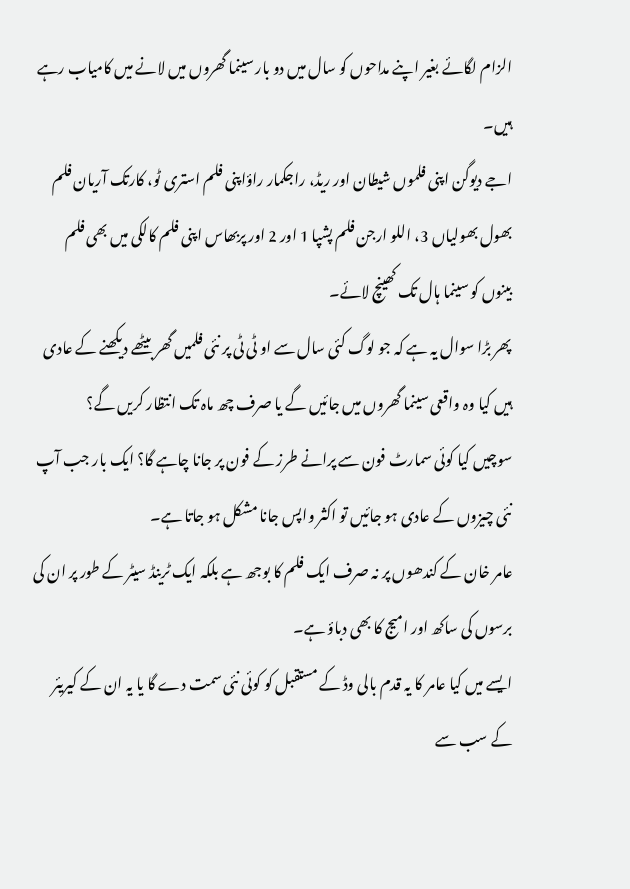الزام لگائے بغیر اپنے مداحوں کو سال میں دو بار سینما گھروں میں لانے میں کامیاب رہے ہیں۔
اجے دیوگن اپنی فلموں شیطان اور ریڈ، راجکمار راؤاپنی فلم استری ٹو، کارتک آریان فلم بھول بھولیاں 3، اللو ارجن فلم پشپا 1 اور 2 اور پربھاس اپنی فلم کالکی میں بھی فلم بینوں کو سینما ہال تک کھینچ لائے۔
پھر بڑا سوال یہ ہے کہ جو لوگ کئی سال سے او ٹی ٹی پر نئی فلمیں گھر بیٹھے دیکھنے کے عادی ہیں کیا وہ واقعی سینما گھروں میں جائیں گے یا صرف چھ ماہ تک انتظار کریں گے؟
سوچیں کیا کوئی سمارٹ فون سے پرانے طرز کے فون پر جانا چاہے گا؟ ایک بار جب آپ نئی چیزوں کے عادی ہو جائیں تو اکثر واپس جانا مشکل ہو جاتا ہے۔
عامر خان کے کندھوں پر نہ صرف ایک فلم کا بوجھ ہے بلکہ ایک ٹرینڈ سیٹر کے طور پر ان کی برسوں کی ساکھ اور امیج کا بھی دباؤ ہے۔
ایسے میں کیا عامر کا یہ قدم بالی وڈ کے مستقبل کو کوئی نئی سمت دے گا یا یہ ان کے کیریئر کے سب سے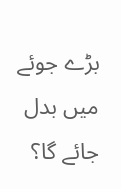بڑے جوئے میں بدل جائے گا؟